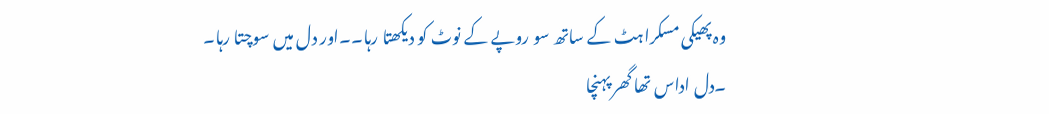وہ پھیکی مسکراہٹ کے ساتھ سو روپے کے نوٹ کو دیکھتا رہا۔۔اور دل میں سوچتا رہا۔ ۔دل اداس تھا گھر پہنچا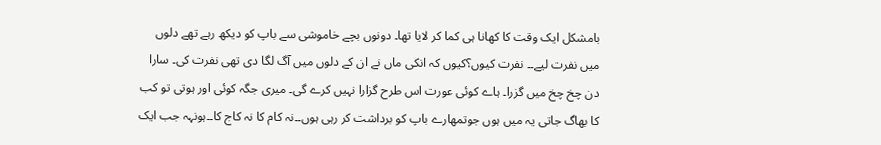بامشکل ایک وقت کا کھانا ہی کما کر لایا تھا۔ دونوں بچے خاموشی سے باپ کو دیکھ رہے تھے دلوں میں نفرت لیے۔۔ نفرت کیوں؟کیوں کہ انکی ماں نے ان کے دلوں میں آگ لگا دی تھی نفرت کی۔ سارا دن چخ چخ میں گزرا۔ ہاے کوئی عورت اس طرح گزارا نہیں کرے گی۔ میری جگہ کوئی اور ہوتی تو کب کا بھاگ جاتی یہ میں ہوں جوتمھارے باپ کو برداشت کر رہی ہوں۔۔نہ کام کا نہ کاج کا۔۔ہونہہ جب ایک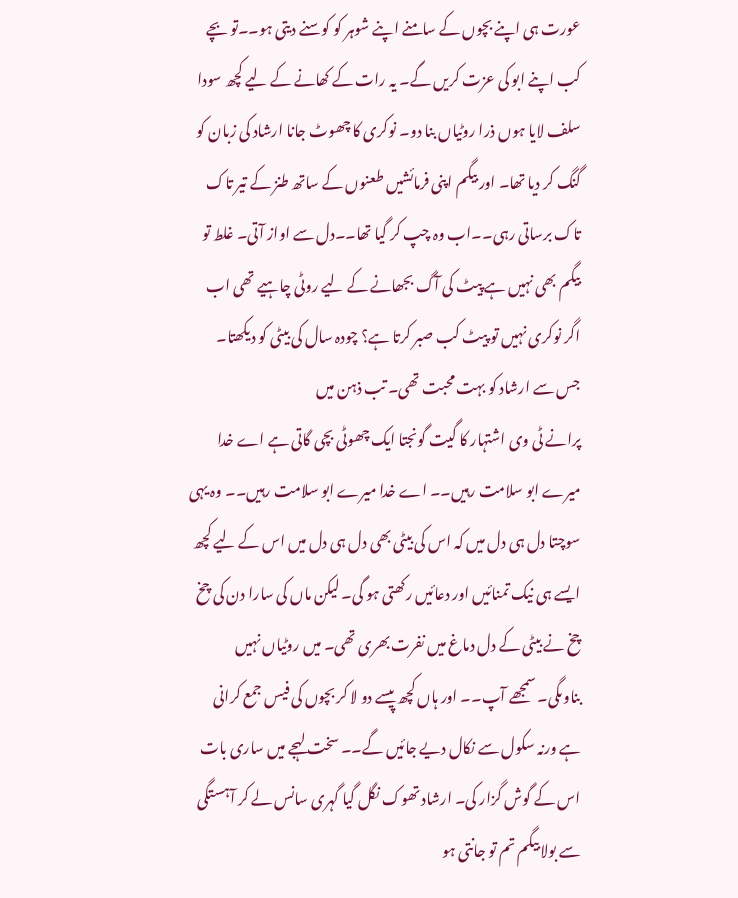عورت ہی اپنے بچوں کے سامنے اپنے شوہر کو کوسنے دیتی ہو۔۔تو بچے کب اپنے ابو کی عزت کریں گے۔ یہ رات کے کھانے کے لیے کچھ سودا سلف لایا ہوں ذرا روٹیاں بنا دو۔ نوکری کا چھوٹ جانا ارشاد کی زبان کو گنگ کر دیا تھا۔ اور بیگم اپنی فرمائشیں طعنوں کے ساتھ طنز کے تیر تاک تاک برساتی رہی۔۔اب وہ چپ کر گیا تھا۔۔دل سے اواز آتی۔ غلط تو بیگم بھی نہیں ہے پیٹ کی آگ بجھانے کے لیے روٹی چاہیے تھی اب اگر نوکری نہیں تو پیٹ کب صبر کرتا ہے؟ چودہ سال کی بیٹی کو دیکھتا۔ جس سے ارشاد کو بہت محبت تھی۔ تب ذہن میں
پرانے ٹی وی اشتہار کا گیت گونجتا ایک چھوٹی بچی گاتی ہے اے خدا میرے ابو سلامت رہیں۔۔ اے خدا میرے ابو سلامت رہیں۔۔ وہ یہی سوچتا دل ہی دل میں کہ اس کی بیٹی بھی دل ہی دل میں اس کے لیے کچھ ایسے ہی نیک تمنائیں اور دعائیں رکھتی ہو گی۔ لیکن ماں کی سارا دن کی چخ چخ نے بیٹی کے دل دماغ میں نفرت بھری تھی۔ میں روٹیاں نہیں بناوںگی۔ سمجھے آپ۔۔ اور ہاں کچھ پیسے دو لا کر بچوں کی فیس جمع کرانی ہے ورنہ سکول سے نکال دیے جائیں گے۔۔ سخت لہجے میں ساری بات اس کے گوش گزار کی۔ ارشاد تھوک نگل گیا گہری سانس لے کر آہستگی سے بولا بیگم تم تو جانتی ہو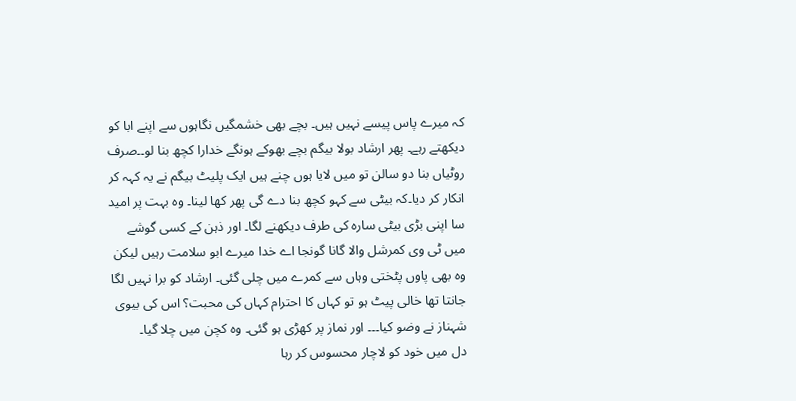کہ میرے پاس پیسے نہیں ہیں۔ بچے بھی خشمگیں نگاہوں سے اپنے ابا کو دیکھتے رہے۔ پھر ارشاد بولا بیگم بچے بھوکے ہونگے خدارا کچھ بنا لو۔۔صرف روٹیاں بنا دو سالن تو میں لایا ہوں چنے ہیں ایک پلیٹ بیگم نے یہ کہہ کر انکار کر دیا۔کہ بیٹی سے کہو کچھ بنا دے گی پھر کھا لینا۔ وہ بہت پر امید سا اپنی بڑی بیٹی سارہ کی طرف دیکھنے لگا۔ اور ذہن کے کسی گوشے میں ٹی وی کمرشل والا گانا گونجا اے خدا میرے ابو سلامت رہیں لیکن وہ بھی پاوں پٹختی وہاں سے کمرے میں چلی گئی۔ ارشاد کو برا نہیں لگا جانتا تھا خالی پیٹ ہو تو کہاں کا احترام کہاں کی محبت؟ اس کی بیوی شہناز نے وضو کیا۔۔۔ اور نماز پر کھڑی ہو گئی۔ وہ کچن میں چلا گیا۔
دل میں خود کو لاچار محسوس کر رہا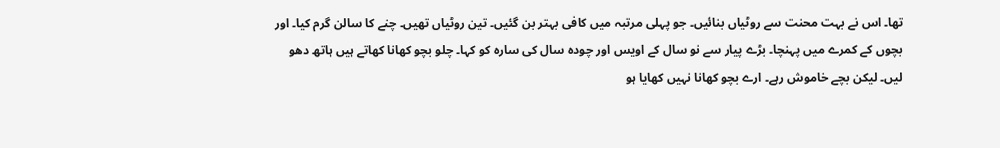تھا۔ اس نے بہت محنت سے روٹیاں بنائیں۔ جو پہلی مرتبہ میں کافی بہتر بن گئیں۔ تین روٹیاں تھیں۔ چنے کا سالن گرم کیا۔ اور بچوں کے کمرے میں پہنچا۔ بڑے پیار سے نو سال کے اویس اور چودہ سال کی سارہ کو کہا۔ چلو بچو کھانا کھاتے ہیں ہاتھ دھو لیں۔ لیکن بچے خاموش رہے۔ ارے بچو کھانا نہیں کھایا ہو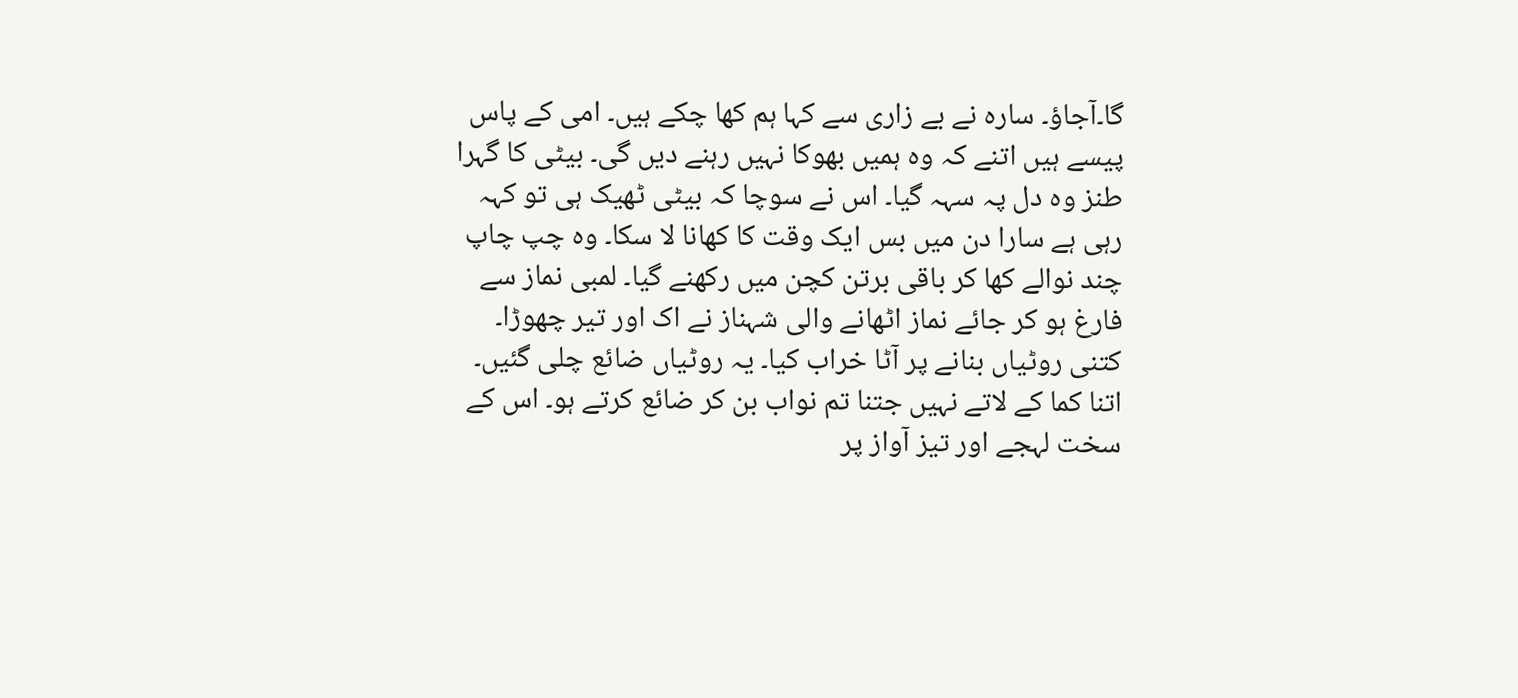گا۔آجاؤ۔ سارہ نے بے زاری سے کہا ہم کھا چکے ہیں۔ امی کے پاس پیسے ہیں اتنے کہ وہ ہمیں بھوکا نہیں رہنے دیں گی۔ بیٹی کا گہرا طنز وہ دل پہ سہہ گیا۔ اس نے سوچا کہ بیٹی ٹھیک ہی تو کہہ رہی ہے سارا دن میں بس ایک وقت کا کھانا لا سکا۔ وہ چپ چاپ چند نوالے کھا کر باقی برتن کچن میں رکھنے گیا۔ لمبی نماز سے فارغ ہو کر جائے نماز اٹھانے والی شہناز نے اک اور تیر چھوڑا۔ کتنی روٹیاں بنانے پر آٹا خراب کیا۔ یہ روٹیاں ضائع چلی گئیں۔ اتنا کما کے لاتے نہیں جتنا تم نواب بن کر ضائع کرتے ہو۔ اس کے سخت لہجے اور تیز آواز پر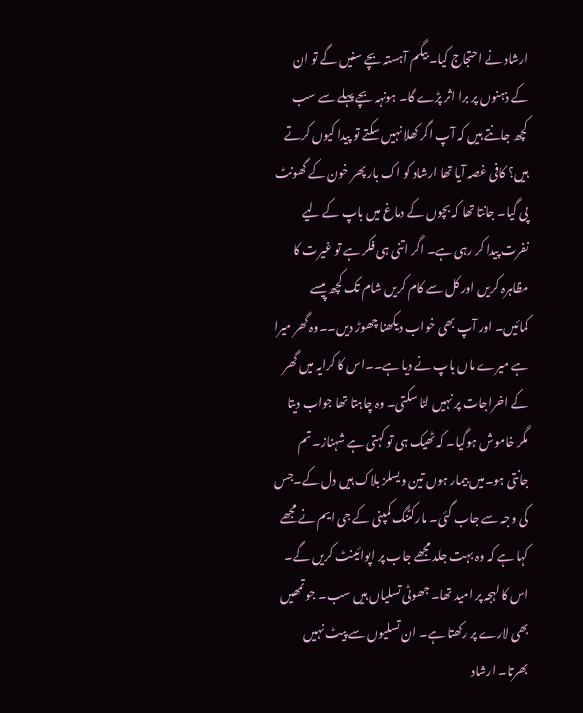ارشاد نے احتجاج کیا۔ بیگم آہستہ بچے سنیں گے تو ان کے ذہنوں پر برا اثر پڑے گا۔ ہونہہ بچے پہلے سے سب کچھ جانتے ہیں کہ آپ اگر کھلا نہیں سکتے تو پیدا کیوں کرتے ہیں؟ کافی غصہ آیا تھا ارشاد کو اک بار پھر خون کے گھونٹ پی گیا۔ جانتا تھا کہ بچوں کے دماغ میں باپ کے لیے نفرت پیدا کر رہی ہے۔ اگر اتنی ہی فکر ہے تو غیرت کا مظاہرہ کریں اور کل سے کام کریں شام تک کچھ پیسے کمائیں۔ اور آپ بھی خواب دیکھنا چھوڑ دیں۔۔وہ گھر میرا ہے میرے ماں باپ نے دیا ہے۔۔اس کا کرایہ میں گھر کے اخراجات پر نہیں لٹا سکتی۔ وہ چاہتا تھا جواب دیتا مگر خاموش ہوگیا۔ کہ ٹھیک ہی تو کہتی ہے شہناز۔ تم جانتی ہو۔میں بیمار ہوں تین ویسلز بلاک ہیں دل کے۔جس کی وجہ سے جاب گئی۔ مارکٹنگ کمپنی کے جی ایم نے مجھے کہا ہے کہ وہ بہت جلد مجھے جاب پر اپوائینٹ کریں گے۔ اس کا لہجہ پر امید تھا۔ جھوٹی تسلیاں ہیں سب۔ جو تمھیں بھی لارے پر رکھتا ہے۔ ان تسلیوں سے پیٹ نہیں بھرتا۔ ارشاد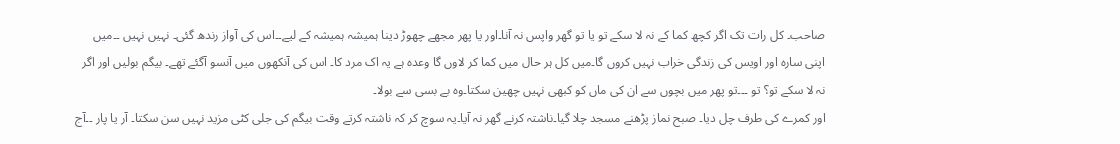صاحب۔ کل رات تک اگر کچھ کما کے نہ لا سکے تو یا تو گھر واپس نہ آنا۔اور یا پھر مجھے چھوڑ دینا ہمیشہ ہمیشہ کے لیے۔۔اس کی آواز رندھ گئی۔ نہیں نہیں ۔۔میں اپنی سارہ اور اویس کی زندگی خراب نہیں کروں گا۔میں کل ہر حال میں کما کر لاوں گا وعدہ ہے یہ اک مرد کا۔ اس کی آنکھوں میں آنسو آگئے تھے۔ بیگم بولیں اور اگر نہ لا سکے تو؟ تو ۔۔۔تو پھر میں بچوں سے ان کی ماں کو کبھی نہیں چھین سکتا۔وہ بے بسی سے بولا۔
اور کمرے کی طرف چل دیا۔ صبح نماز پڑھنے مسجد چلا گیا۔ناشتہ کرنے گھر نہ آیا۔یہ سوچ کر کہ ناشتہ کرتے وقت بیگم کی جلی کٹی مزید نہیں سن سکتا۔ آر یا پار ۔۔آج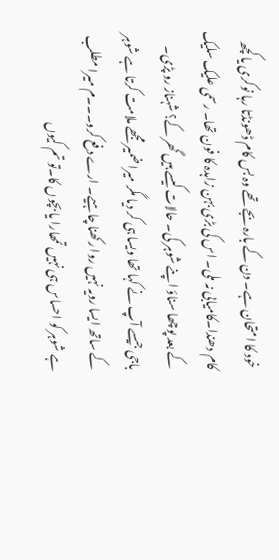خود کا امتحان ہے۔ دن کے بارہ بجے تھے وہ بس کام ڈھونڈتا رہا نوکری یا کچھ کام دھندا۔کامیابی نہ ملی۔ اس کی بڑی بہن زاہدہ کا فون تھا۔ رسمی علیک سلیک کے بعد پوچھا سناؤ اپنے شوہر کی۔ حالات کیسے ہیں گھر کے؟ شہناز رو پڑی۔ باجی جیسے آپ نے کہا تھا ویسا ہی کر دیا مگر میرا ضمیر مجھے ملامت کرتا ہے شوہر کے ساتھ ایسا رویہ نہیں روا رکھنا چاہیے۔ ارے دفع کرو۔۔۔م میرا مطلب ہے شوہر کو احساس ہی نہیں تمھارا یا بچوں کا۔تو تم کیوں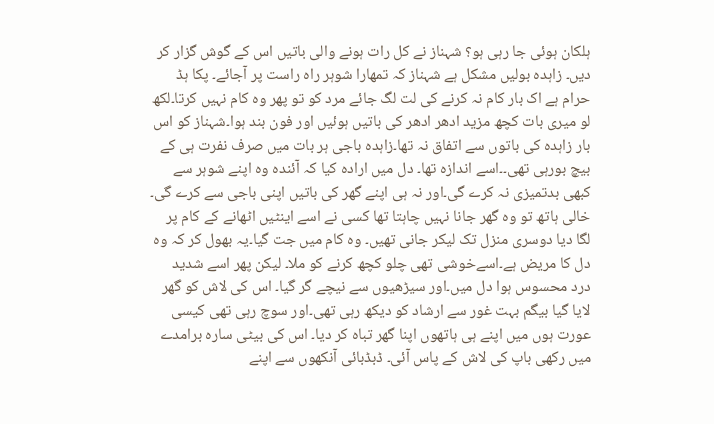ہلکان ہوئی جا رہی ہو؟ شہناز نے کل رات ہونے والی باتیں اس کے گوش گزار کر دیں۔ زاہدہ بولیں مشکل ہے شہناز کہ تمھارا شوہر راہ راست پر آجائے۔ پکا ہڈ حرام ہے اک بار کام نہ کرنے کی لت لگ جائے مرد کو تو پھر وہ کام نہیں کرتا۔لکھ لو میری بات کچھ مزید ادھر ادھر کی باتیں ہوئیں اور فون بند ہوا۔شہناز کو اس بار زاہدہ کی باتوں سے اتفاق نہ تھا۔زاہدہ باجی ہر بات میں صرف نفرت ہی کے بیچ بورہی تھی۔۔اسے اندازہ تھا۔ دل میں ارادہ کیا کہ آئندہ وہ اپنے شوہر سے کبھی بدتمیزی نہ کرے گی۔اور نہ ہی اپنے گھر کی باتیں اپنی باجی سے کرے گی۔ خالی ہاتھ تو وہ گھر جانا نہیں چاہتا تھا کسی نے اسے اینٹیں اٹھانے کے کام پر لگا دیا دوسری منزل تک لیکر جانی تھیں۔ وہ کام میں جت گیا۔یہ بھول کر کہ وہ دل کا مریض ہے۔اسےخوشی تھی چلو کچھ کرنے کو ملا۔ لیکن پھر اسے شدید درد محسوس ہوا دل میں۔اور سیڑھیوں سے نیچے گر گیا۔ اس کی لاش کو گھر لایا گیا بیگم بہت غور سے ارشاد کو دیکھ رہی تھی۔اور سوچ رہی تھی کیسی عورت ہوں میں اپنے ہی ہاتھوں اپنا گھر تباہ کر دیا۔ اس کی بیٹی سارہ برامدے میں رکھی باپ کی لاش کے پاس آئی۔ ڈبڈبائی آنکھوں سے اپنے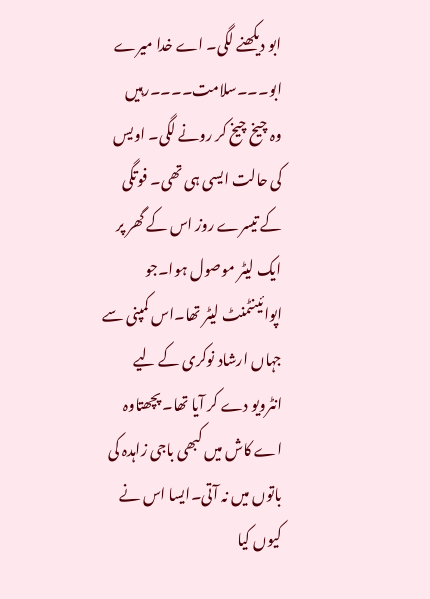ابو دیکھنے لگی۔ اے خدا میرے ابو۔۔۔سلامت۔۔۔۔رہیں
وہ چیخ چیخ کر رونے لگی۔ اویس کی حالت ایسی ہی تھی۔ فوتگی کے تیسرے روز اس کے گھر پر ایک لیٹر موصول ہوا۔جو اپوائینٹمنٹ لیٹر تھا۔اس کمپنی سے جہاں ارشاد نوکری کے لیے انٹرویو دے کر آیا تھا۔ پچھتاوہ اے کاش میں کبھی باجی زاہدہ کی باتوں میں نہ آتی۔ایسا اس نے کیوں کیا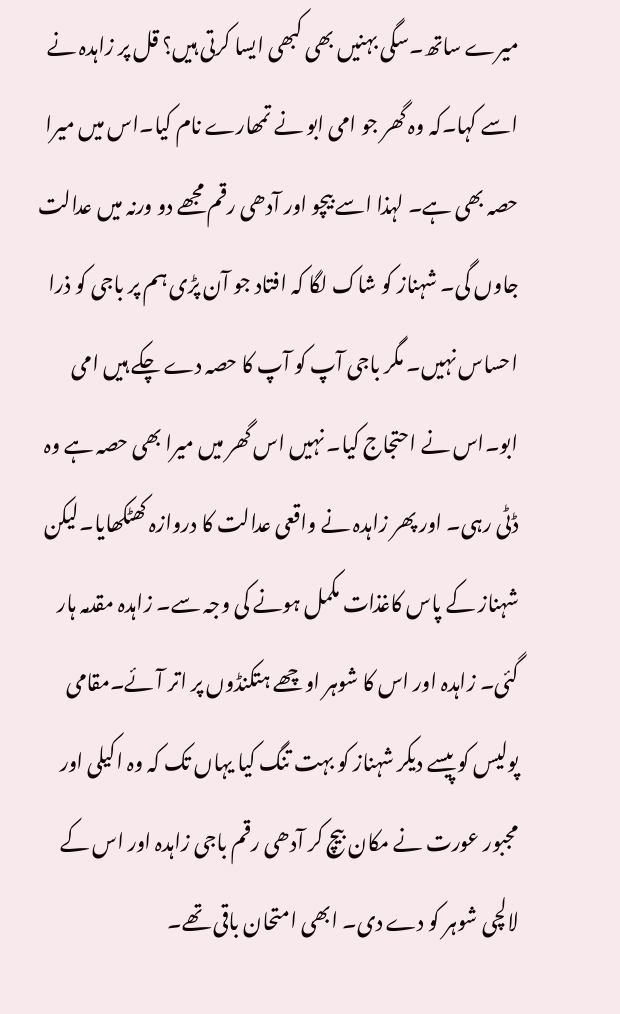میرے ساتھ۔سگی بہنیں بھی کبھی ایسا کرتی ہیں؟ قل پر زاہدہ نے اسے کہا۔کہ وہ گھر جو امی ابو نے تمھارے نام کیا۔اس میں میرا حصہ بھی ہے۔ لہذا اسے بیچو اور آدھی رقم مجھے دو ورنہ میں عدالت جاوں گی۔ شہناز کو شاک لگا کہ افتاد جو آن پڑی ہم پر باجی کو ذرا احساس نہیں۔ مگر باجی آپ کو آپ کا حصہ دے چکے ہیں امی ابو۔اس نے احتجاج کیا۔ نہیں اس گھر میں میرا بھی حصہ ہے وہ ڈٹی رہی۔ اور پھر زاہدہ نے واقعی عدالت کا دروازہ کھٹکھایا۔لیکن شہناز کے پاس کاغذات مکمل ہونے کی وجہ سے۔ زاہدہ مقدمہ ہار گئی۔ زاہدہ اور اس کا شوہر اوچھے ہتکنڈوں پر اتر آئے۔مقامی پولیس کو پیسے دیکر شہناز کو بہت تنگ کیا یہاں تک کہ وہ اکیلی اور مجبور عورت نے مکان بیچ کر آدھی رقم باجی زاہدہ اور اس کے لالچی شوہر کو دے دی۔ ابھی امتحان باقی تھے۔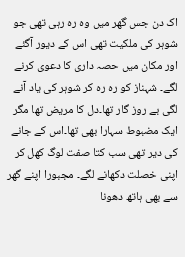اک دن جس گھر میں وہ رہ رہی تھی جو شوہر کی ملکیت تھی اس کے دیور آگئے اور مکان میں حصہ داری کا دعوی کرنے لگے۔ شہناز کو رہ رہ کر شوہر کی یاد آنے لگی بے روز گار تھا۔دل کا مریض تھا مگر ایک مضبوط سہارا بھی تھا۔اس کے جانے کی دیر تھی سب کتا صفت لوگ کھل کر اپنی خصلت دکھانے لگے۔ مجبورا اپنے گھر سے بھی ہاتھ دھونا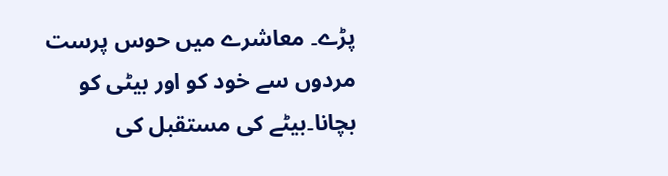پڑے۔ معاشرے میں حوس پرست مردوں سے خود کو اور بیٹی کو بچانا۔بیٹے کی مستقبل کی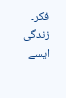فکر۔ زندگی ایسے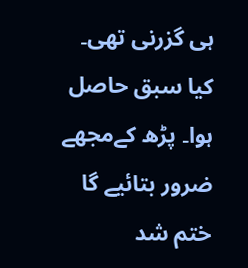ہی گزرنی تھی۔ کیا سبق حاصل ہوا۔ پڑھ کےمجھے ضرور بتائیے گا ختم شد